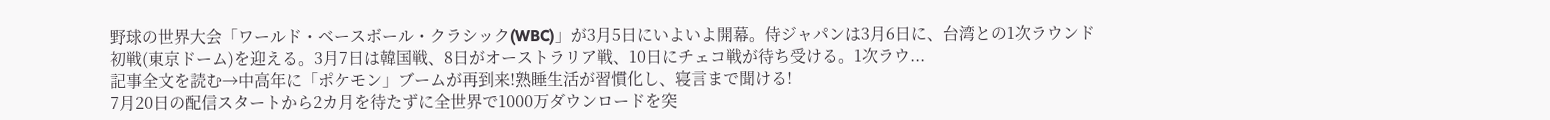野球の世界大会「ワールド・ベースボール・クラシック(WBC)」が3月5日にいよいよ開幕。侍ジャパンは3月6日に、台湾との1次ラウンド初戦(東京ドーム)を迎える。3月7日は韓国戦、8日がオーストラリア戦、10日にチェコ戦が待ち受ける。1次ラウ...
記事全文を読む→中高年に「ポケモン」ブームが再到来!熟睡生活が習慣化し、寝言まで聞ける!
7月20日の配信スタートから2カ月を待たずに全世界で1000万ダウンロードを突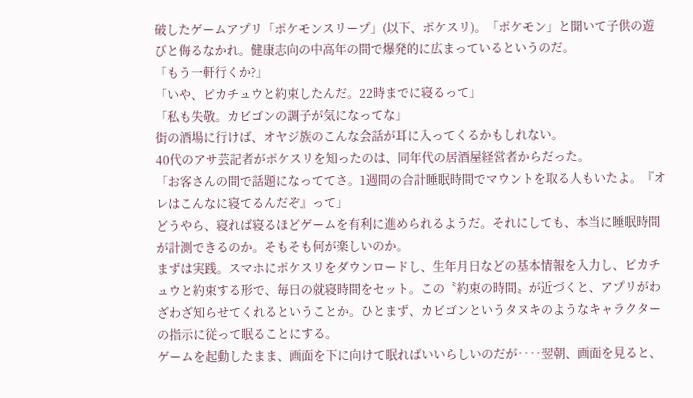破したゲームアプリ「ポケモンスリープ」(以下、ポケスリ)。「ポケモン」と聞いて子供の遊びと侮るなかれ。健康志向の中高年の間で爆発的に広まっているというのだ。
「もう一軒行くか?」
「いや、ピカチュウと約束したんだ。22時までに寝るって」
「私も失敬。カビゴンの調子が気になってな」
街の酒場に行けば、オヤジ族のこんな会話が耳に入ってくるかもしれない。
40代のアサ芸記者がポケスリを知ったのは、同年代の居酒屋経営者からだった。
「お客さんの間で話題になっててさ。1週間の合計睡眠時間でマウントを取る人もいたよ。『オレはこんなに寝てるんだぞ』って」
どうやら、寝れば寝るほどゲームを有利に進められるようだ。それにしても、本当に睡眠時間が計測できるのか。そもそも何が楽しいのか。
まずは実践。スマホにポケスリをダウンロードし、生年月日などの基本情報を入力し、ピカチュウと約束する形で、毎日の就寝時間をセット。この〝約束の時間〟が近づくと、アプリがわざわざ知らせてくれるということか。ひとまず、カビゴンというタヌキのようなキャラクターの指示に従って眠ることにする。
ゲームを起動したまま、画面を下に向けて眠ればいいらしいのだが‥‥翌朝、画面を見ると、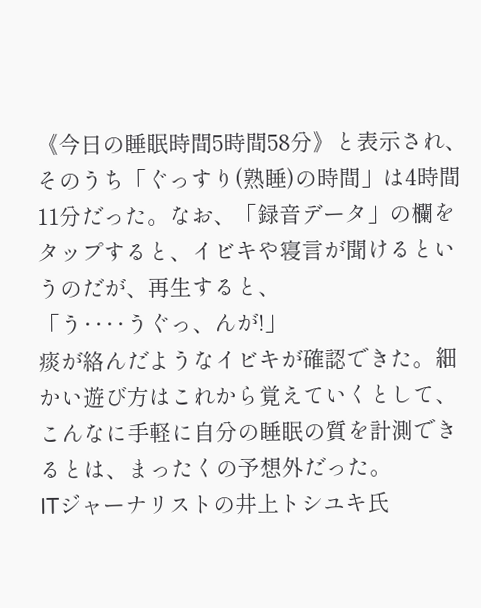《今日の睡眠時間5時間58分》と表示され、そのうち「ぐっすり(熟睡)の時間」は4時間11分だった。なお、「録音データ」の欄をタップすると、イビキや寝言が聞けるというのだが、再生すると、
「う‥‥うぐっ、んが!」
痰が絡んだようなイビキが確認できた。細かい遊び方はこれから覚えていくとして、こんなに手軽に自分の睡眠の質を計測できるとは、まったくの予想外だった。
ITジャーナリストの井上トシユキ氏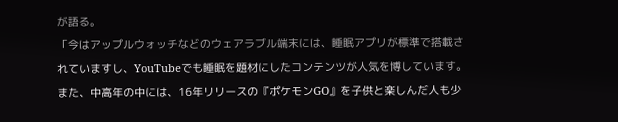が語る。
「今はアップルウォッチなどのウェアラブル端末には、睡眠アプリが標準で搭載されていますし、YouTubeでも睡眠を題材にしたコンテンツが人気を博しています。また、中高年の中には、16年リリースの『ポケモンGO』を子供と楽しんだ人も少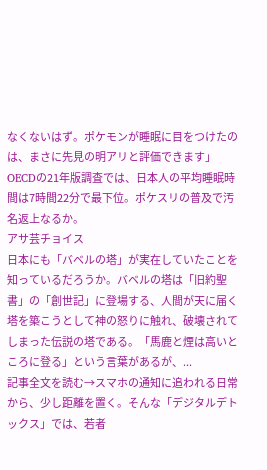なくないはず。ポケモンが睡眠に目をつけたのは、まさに先見の明アリと評価できます」
OECDの21年版調査では、日本人の平均睡眠時間は7時間22分で最下位。ポケスリの普及で汚名返上なるか。
アサ芸チョイス
日本にも「バベルの塔」が実在していたことを知っているだろうか。バベルの塔は「旧約聖書」の「創世記」に登場する、人間が天に届く塔を築こうとして神の怒りに触れ、破壊されてしまった伝説の塔である。「馬鹿と煙は高いところに登る」という言葉があるが、...
記事全文を読む→スマホの通知に追われる日常から、少し距離を置く。そんな「デジタルデトックス」では、若者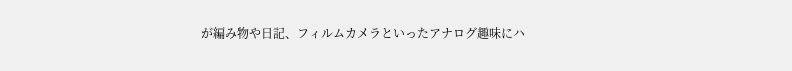が編み物や日記、フィルムカメラといったアナログ趣味にハ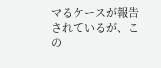マるケースが報告されているが、この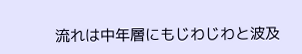流れは中年層にもじわじわと波及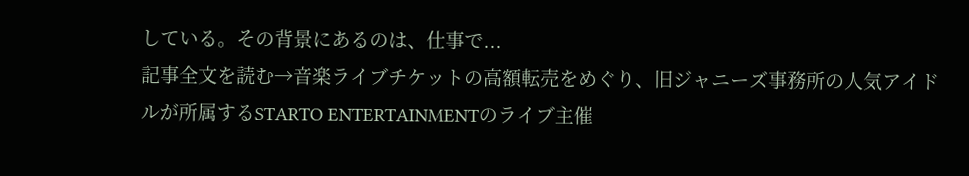している。その背景にあるのは、仕事で...
記事全文を読む→音楽ライブチケットの高額転売をめぐり、旧ジャニーズ事務所の人気アイドルが所属するSTARTO ENTERTAINMENTのライブ主催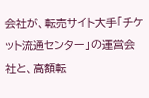会社が、転売サイト大手「チケット流通センター」の運営会社と、高額転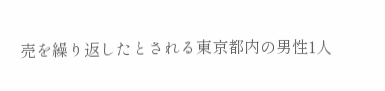売を繰り返したとされる東京都内の男性1人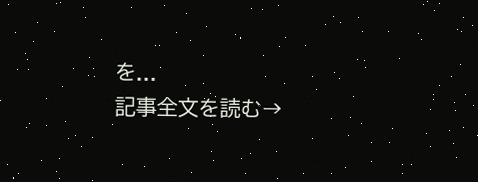を...
記事全文を読む→